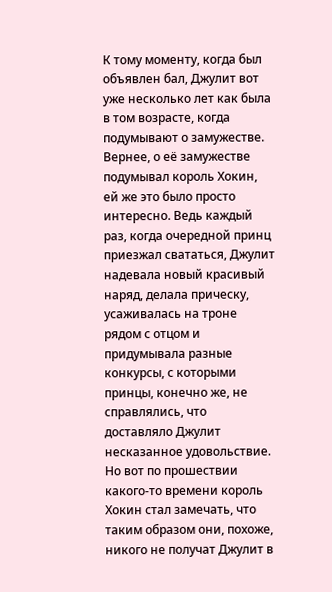К тому моменту, когда был объявлен бал, Джулит вот уже несколько лет как была в том возрасте, когда подумывают о замужестве. Вернее, о её замужестве подумывал король Хокин, ей же это было просто интересно. Ведь каждый раз, когда очередной принц приезжал свататься, Джулит надевала новый красивый наряд, делала прическу, усаживалась на троне рядом с отцом и придумывала разные конкурсы, с которыми принцы, конечно же, не справлялись, что доставляло Джулит несказанное удовольствие.
Но вот по прошествии какого-то времени король Хокин стал замечать, что таким образом они, похоже, никого не получат Джулит в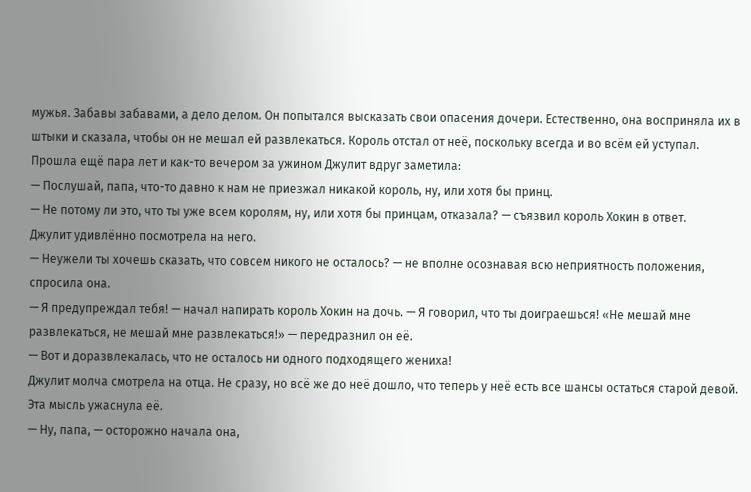мужья. Забавы забавами, а дело делом. Он попытался высказать свои опасения дочери. Естественно, она восприняла их в штыки и сказала, чтобы он не мешал ей развлекаться. Король отстал от неё, поскольку всегда и во всём ей уступал.
Прошла ещё пара лет и как-то вечером за ужином Джулит вдруг заметила:
— Послушай, папа, что-то давно к нам не приезжал никакой король, ну, или хотя бы принц.
— Не потому ли это, что ты уже всем королям, ну, или хотя бы принцам, отказала? — съязвил король Хокин в ответ.
Джулит удивлённо посмотрела на него.
— Неужели ты хочешь сказать, что совсем никого не осталось? — не вполне осознавая всю неприятность положения, спросила она.
— Я предупреждал тебя! — начал напирать король Хокин на дочь. — Я говорил, что ты доиграешься! «Не мешай мне развлекаться, не мешай мне развлекаться!» — передразнил он её.
— Вот и доразвлекалась, что не осталось ни одного подходящего жениха!
Джулит молча смотрела на отца. Не сразу, но всё же до неё дошло, что теперь у неё есть все шансы остаться старой девой. Эта мысль ужаснула её.
— Ну, папа, — осторожно начала она,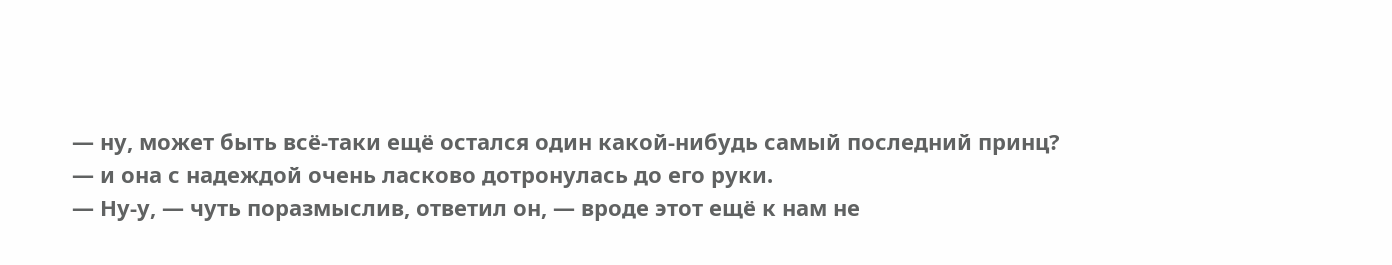— ну, может быть всё-таки ещё остался один какой-нибудь самый последний принц? — и она с надеждой очень ласково дотронулась до его руки.
— Ну-у, — чуть поразмыслив, ответил он, — вроде этот ещё к нам не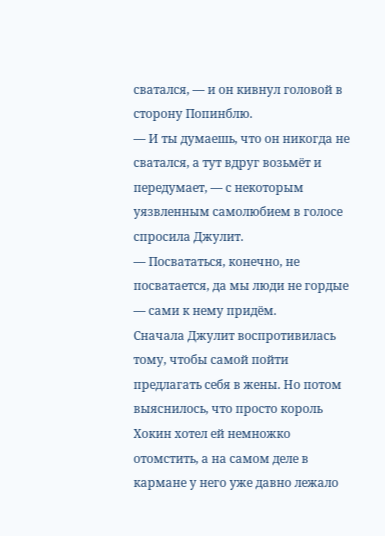сватался, — и он кивнул головой в сторону Попинблю.
— И ты думаешь, что он никогда не сватался, а тут вдруг возьмёт и передумает, — с некоторым уязвленным самолюбием в голосе спросила Джулит.
— Посвататься, конечно, не посватается, да мы люди не гордые — сами к нему придём.
Сначала Джулит воспротивилась тому, чтобы самой пойти предлагать себя в жены. Но потом выяснилось, что просто король Хокин хотел ей немножко отомстить, а на самом деле в кармане у него уже давно лежало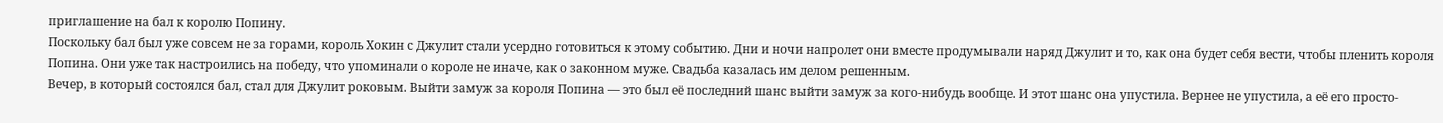приглашение на бал к королю Попину.
Поскольку бал был уже совсем не за горами, король Хокин с Джулит стали усердно готовиться к этому событию. Дни и ночи напролет они вместе продумывали наряд Джулит и то, как она будет себя вести, чтобы пленить короля Попина. Они уже так настроились на победу, что упоминали о короле не иначе, как о законном муже. Свадьба казалась им делом решенным.
Вечер, в который состоялся бал, стал для Джулит роковым. Выйти замуж за короля Попина — это был её последний шанс выйти замуж за кого-нибудь вообще. И этот шанс она упустила. Вернее не упустила, а её его просто-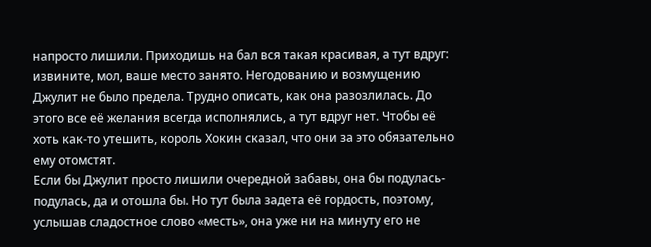напросто лишили. Приходишь на бал вся такая красивая, а тут вдруг: извините, мол, ваше место занято. Негодованию и возмущению Джулит не было предела. Трудно описать, как она разозлилась. До этого все её желания всегда исполнялись, а тут вдруг нет. Чтобы её хоть как-то утешить, король Хокин сказал, что они за это обязательно ему отомстят.
Если бы Джулит просто лишили очередной забавы, она бы подулась-подулась, да и отошла бы. Но тут была задета её гордость, поэтому, услышав сладостное слово «месть», она уже ни на минуту его не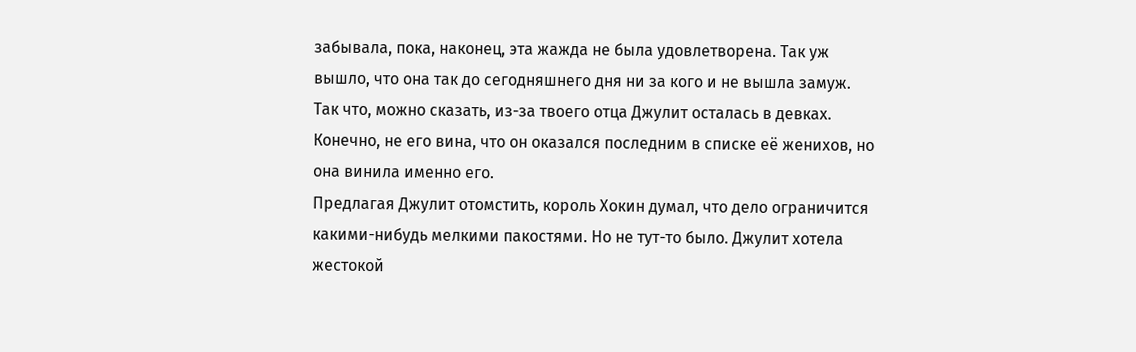забывала, пока, наконец, эта жажда не была удовлетворена. Так уж вышло, что она так до сегодняшнего дня ни за кого и не вышла замуж. Так что, можно сказать, из-за твоего отца Джулит осталась в девках. Конечно, не его вина, что он оказался последним в списке её женихов, но она винила именно его.
Предлагая Джулит отомстить, король Хокин думал, что дело ограничится какими-нибудь мелкими пакостями. Но не тут-то было. Джулит хотела жестокой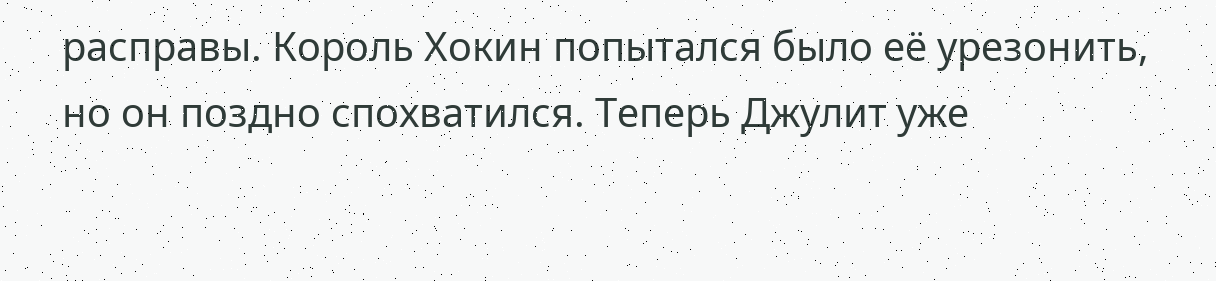расправы. Король Хокин попытался было её урезонить, но он поздно спохватился. Теперь Джулит уже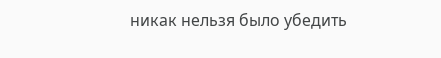никак нельзя было убедить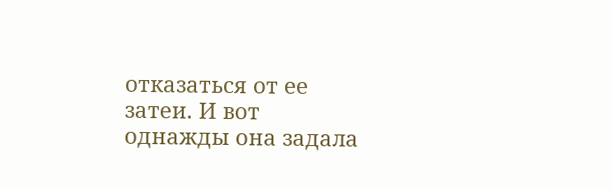отказаться от ее затеи. И вот однажды она задала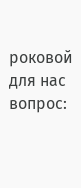роковой для нас вопрос: